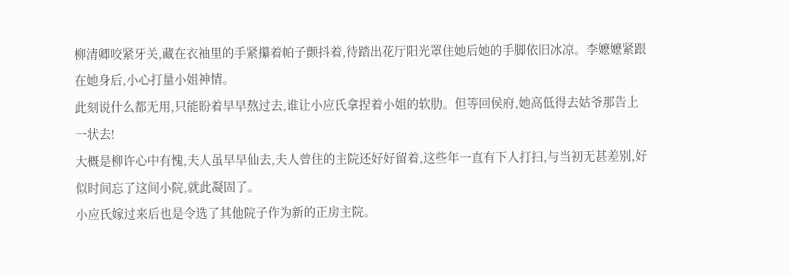柳清卿咬紧牙关,藏在衣袖里的手紧攥着帕子颤抖着,待踏出花厅阳光罩住她后她的手脚依旧冰凉。李嬷嬷紧跟在她身后,小心打量小姐神情。
此刻说什么都无用,只能盼着早早熬过去,谁让小应氏拿捏着小姐的软肋。但等回侯府,她高低得去姑爷那告上一状去!
大概是柳许心中有愧,夫人虽早早仙去,夫人曾住的主院还好好留着,这些年一直有下人打扫,与当初无甚差别,好似时间忘了这间小院,就此凝固了。
小应氏嫁过来后也是令选了其他院子作为新的正房主院。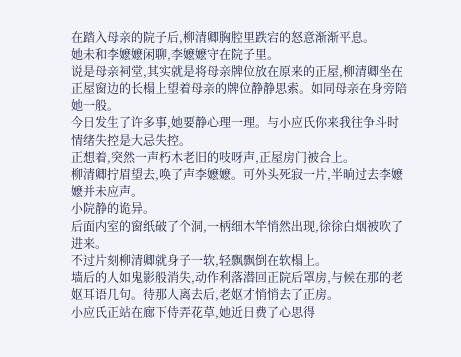在踏入母亲的院子后,柳清卿胸腔里跌宕的怒意渐渐平息。
她未和李嬷嬷闲聊,李嬷嬷守在院子里。
说是母亲祠堂,其实就是将母亲牌位放在原来的正屋,柳清卿坐在正屋窗边的长榻上望着母亲的牌位静静思索。如同母亲在身旁陪她一般。
今日发生了许多事,她要静心理一理。与小应氏你来我往争斗时情绪失控是大忌失控。
正想着,突然一声朽木老旧的吱呀声,正屋房门被合上。
柳清卿拧眉望去,唤了声李嬷嬷。可外头死寂一片,半晌过去李嬷嬷并未应声。
小院静的诡异。
后面内室的窗纸破了个洞,一柄细木竿悄然出现,徐徐白烟被吹了进来。
不过片刻柳清卿就身子一软,轻飘飘倒在软榻上。
墙后的人如鬼影般消失,动作利落潜回正院后罩房,与候在那的老妪耳语几句。待那人离去后,老妪才悄悄去了正房。
小应氏正站在廊下侍弄花草,她近日费了心思得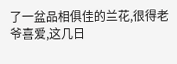了一盆品相俱佳的兰花,很得老爷喜爱,这几日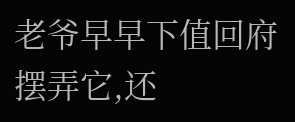老爷早早下值回府摆弄它,还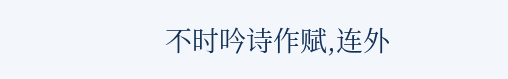不时吟诗作赋,连外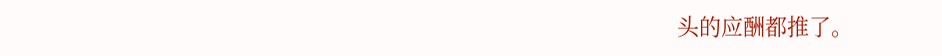头的应酬都推了。